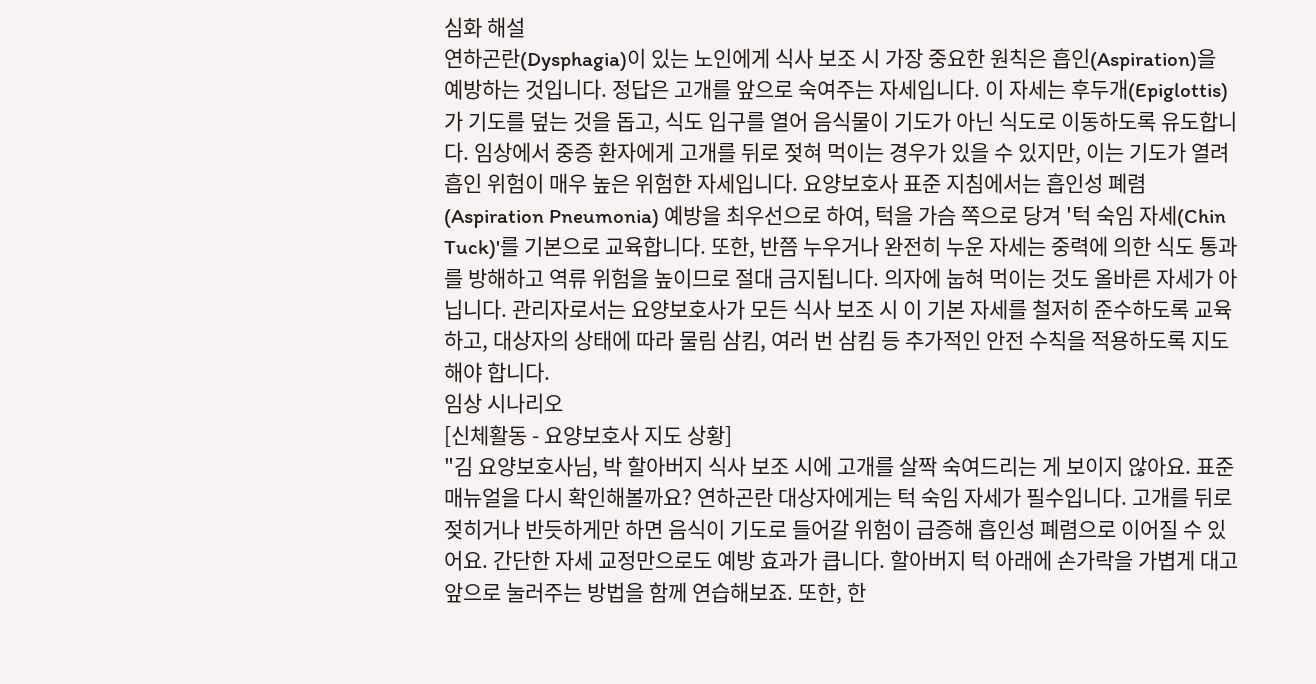심화 해설
연하곤란(Dysphagia)이 있는 노인에게 식사 보조 시 가장 중요한 원칙은 흡인(Aspiration)을 예방하는 것입니다. 정답은 고개를 앞으로 숙여주는 자세입니다. 이 자세는 후두개(Epiglottis)가 기도를 덮는 것을 돕고, 식도 입구를 열어 음식물이 기도가 아닌 식도로 이동하도록 유도합니다. 임상에서 중증 환자에게 고개를 뒤로 젖혀 먹이는 경우가 있을 수 있지만, 이는 기도가 열려 흡인 위험이 매우 높은 위험한 자세입니다. 요양보호사 표준 지침에서는 흡인성 폐렴(Aspiration Pneumonia) 예방을 최우선으로 하여, 턱을 가슴 쪽으로 당겨 '턱 숙임 자세(Chin Tuck)'를 기본으로 교육합니다. 또한, 반쯤 누우거나 완전히 누운 자세는 중력에 의한 식도 통과를 방해하고 역류 위험을 높이므로 절대 금지됩니다. 의자에 눕혀 먹이는 것도 올바른 자세가 아닙니다. 관리자로서는 요양보호사가 모든 식사 보조 시 이 기본 자세를 철저히 준수하도록 교육하고, 대상자의 상태에 따라 물림 삼킴, 여러 번 삼킴 등 추가적인 안전 수칙을 적용하도록 지도해야 합니다.
임상 시나리오
[신체활동 - 요양보호사 지도 상황]
"김 요양보호사님, 박 할아버지 식사 보조 시에 고개를 살짝 숙여드리는 게 보이지 않아요. 표준 매뉴얼을 다시 확인해볼까요? 연하곤란 대상자에게는 턱 숙임 자세가 필수입니다. 고개를 뒤로 젖히거나 반듯하게만 하면 음식이 기도로 들어갈 위험이 급증해 흡인성 폐렴으로 이어질 수 있어요. 간단한 자세 교정만으로도 예방 효과가 큽니다. 할아버지 턱 아래에 손가락을 가볍게 대고 앞으로 눌러주는 방법을 함께 연습해보죠. 또한, 한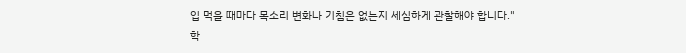입 먹을 때마다 목소리 변화나 기침은 없는지 세심하게 관찰해야 합니다."
학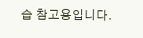습 참고용입니다.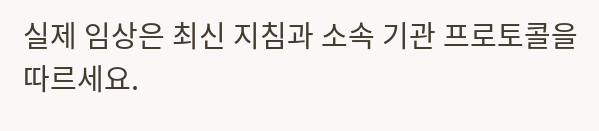실제 임상은 최신 지침과 소속 기관 프로토콜을 따르세요.